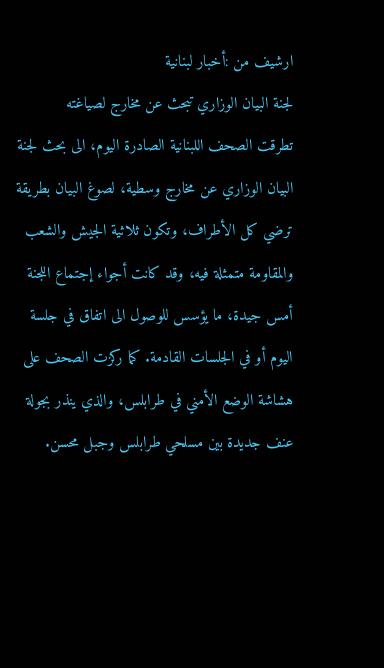ارشيف من :أخبار لبنانية
لجنة البيان الوزاري تبحث عن مخارج لصياغته
تطرقت الصحف اللبنانية الصادرة اليوم، الى بحث لجنة البيان الوزاري عن مخارج وسطية، لصوغ البيان بطريقة ترضي كل الأطراف، وتكون ثلاثية الجيش والشعب والمقاومة متمثلة فيه، وقد كانت أجواء إجتماع اللجنة أمس جيدة، ما يؤسس للوصول الى اتفاق في جلسة اليوم أو في الجلسات القادمة. كما ركزت الصحف على هشاشة الوضع الأمني في طرابلس، والذي ينذر بجولة عنف جديدة بين مسلحي طرابلس وجبل محسن.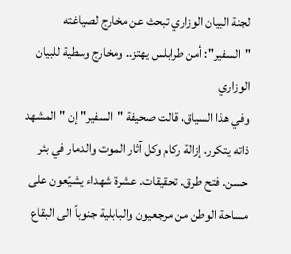لجنة البيان الوزاري تبحث عن مخارج لصياغته
"السفير": أمن طرابلس يهتز.. ومخارج وسطية للبيان الوزاري
وفي هذا السياق، قالت صحيفة "السفير" إن "المشهد ذاته يتكرر. إزالة ركام وكل آثار الموت والدمار في بئر حسن. فتح طرق. تحقيقات. عشرة شهداء يشيّعون على مساحة الوطن من مرجعيون والبابلية جنوباً الى البقاع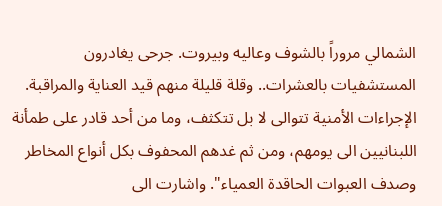الشمالي مروراً بالشوف وعاليه وبيروت. جرحى يغادرون المستشفيات بالعشرات.. وقلة قليلة منهم قيد العناية والمراقبة. الإجراءات الأمنية تتوالى لا بل تتكثف، وما من أحد قادر على طمأنة اللبنانيين الى يومهم، ومن ثم غدهم المحفوف بكل أنواع المخاطر وصدف العبوات الحاقدة العمياء". واشارت الى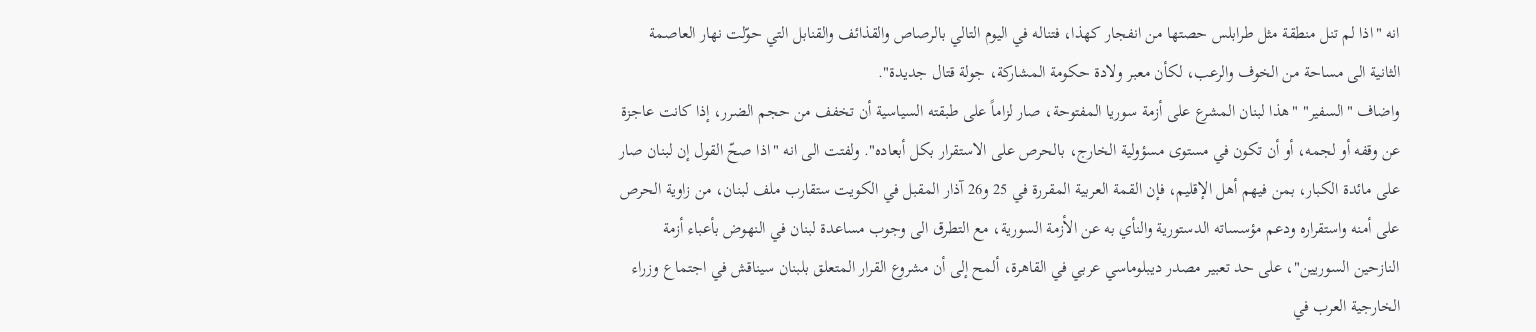انه "اذا لم تنل منطقة مثل طرابلس حصتها من انفجار كهذا، فتناله في اليوم التالي بالرصاص والقذائف والقنابل التي حوّلت نهار العاصمة الثانية الى مساحة من الخوف والرعب، لكأن معبر ولادة حكومة المشاركة، جولة قتال جديدة".
واضاف "السفير" "هذا لبنان المشرع على أزمة سوريا المفتوحة، صار لزاماً على طبقته السياسية أن تخفف من حجم الضرر، إذا كانت عاجزة عن وقفه أو لجمه، أو أن تكون في مستوى مسؤولية الخارج، بالحرص على الاستقرار بكل أبعاده". ولفتت الى انه "اذا صحّ القول إن لبنان صار على مائدة الكبار، بمن فيهم أهل الإقليم، فإن القمة العربية المقررة في 25 و26 آذار المقبل في الكويت ستقارب ملف لبنان، من زاوية الحرص على أمنه واستقراره ودعم مؤسساته الدستورية والنأي به عن الأزمة السورية، مع التطرق الى وجوب مساعدة لبنان في النهوض بأعباء أزمة النازحين السوريين"، على حد تعبير مصدر ديبلوماسي عربي في القاهرة، ألمح إلى أن مشروع القرار المتعلق بلبنان سيناقش في اجتماع وزراء الخارجية العرب في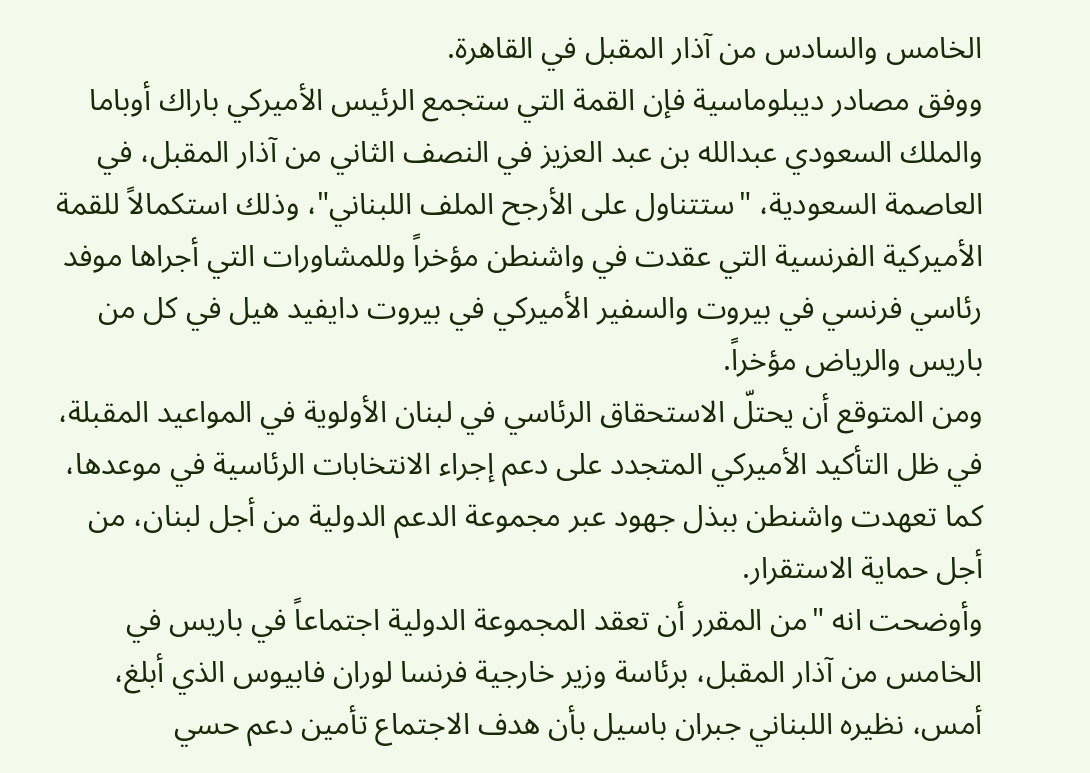الخامس والسادس من آذار المقبل في القاهرة.
ووفق مصادر ديبلوماسية فإن القمة التي ستجمع الرئيس الأميركي باراك أوباما والملك السعودي عبدالله بن عبد العزيز في النصف الثاني من آذار المقبل، في العاصمة السعودية، "ستتناول على الأرجح الملف اللبناني"، وذلك استكمالاً للقمة الأميركية الفرنسية التي عقدت في واشنطن مؤخراً وللمشاورات التي أجراها موفد رئاسي فرنسي في بيروت والسفير الأميركي في بيروت دايفيد هيل في كل من باريس والرياض مؤخراً.
ومن المتوقع أن يحتلّ الاستحقاق الرئاسي في لبنان الأولوية في المواعيد المقبلة، في ظل التأكيد الأميركي المتجدد على دعم إجراء الانتخابات الرئاسية في موعدها، كما تعهدت واشنطن ببذل جهود عبر مجموعة الدعم الدولية من أجل لبنان، من أجل حماية الاستقرار.
وأوضحت انه "من المقرر أن تعقد المجموعة الدولية اجتماعاً في باريس في الخامس من آذار المقبل، برئاسة وزير خارجية فرنسا لوران فابيوس الذي أبلغ، أمس، نظيره اللبناني جبران باسيل بأن هدف الاجتماع تأمين دعم حسي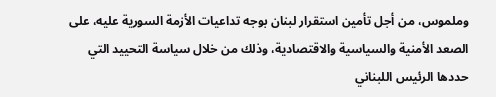وملموس، من أجل تأمين استقرار لبنان بوجه تداعيات الأزمة السورية عليه، على الصعد الأمنية والسياسية والاقتصادية، وذلك من خلال سياسة التحييد التي حددها الرئيس اللبناني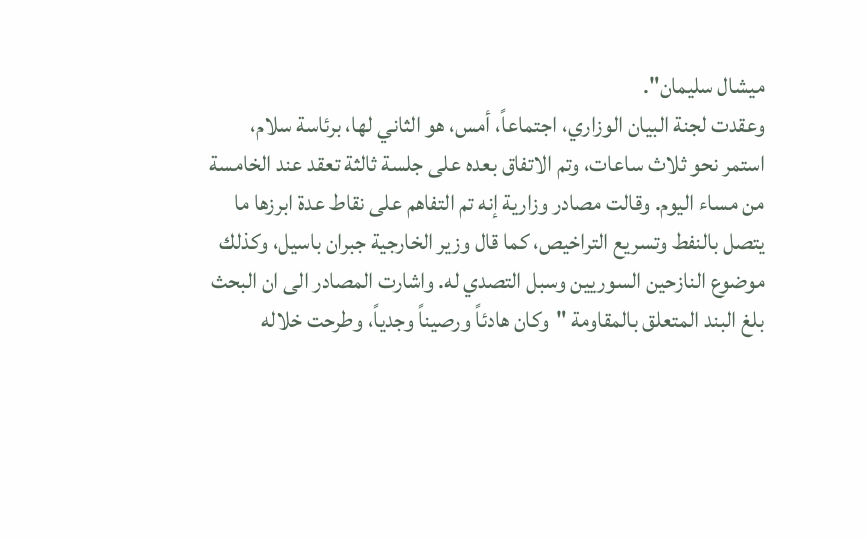ميشال سليمان".
وعقدت لجنة البيان الوزاري، اجتماعاً، أمس، هو الثاني لها، برئاسة سلام، استمر نحو ثلاث ساعات، وتم الاتفاق بعده على جلسة ثالثة تعقد عند الخامسة من مساء اليوم. وقالت مصادر وزارية إنه تم التفاهم على نقاط عدة ابرزها ما يتصل بالنفط وتسريع التراخيص، كما قال وزير الخارجية جبران باسيل، وكذلك موضوع النازحين السوريين وسبل التصدي له. واشارت المصادر الى ان البحث بلغ البند المتعلق بالمقاومة "وكان هادئاً ورصيناً وجدياً، وطرحت خلاله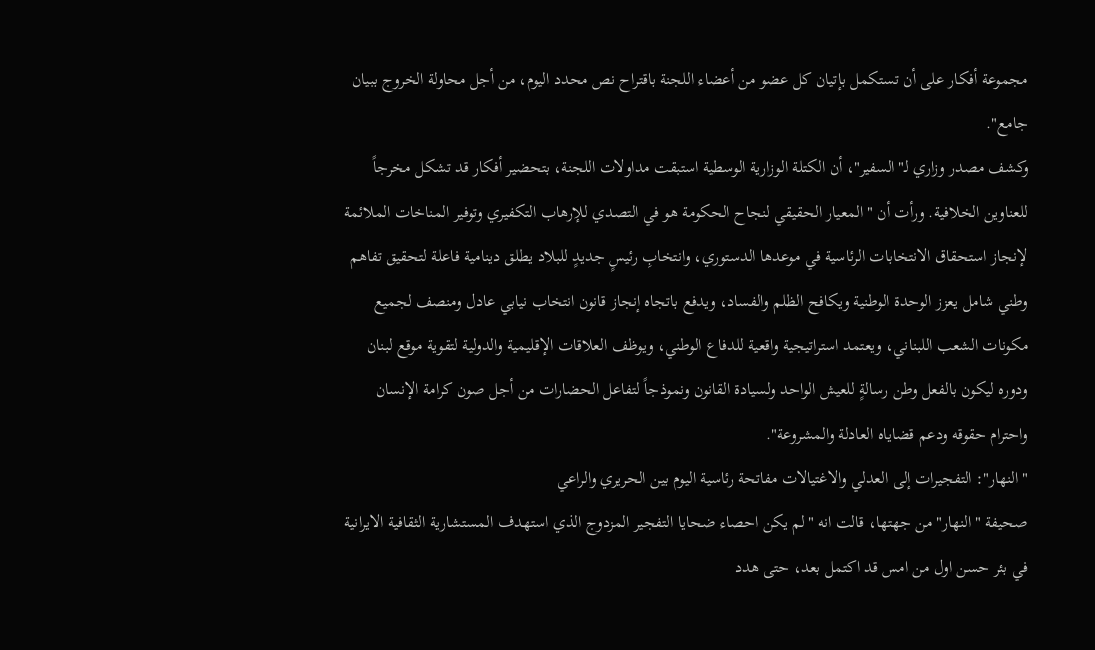مجموعة أفكار على أن تستكمل بإتيان كل عضو من أعضاء اللجنة باقتراح نص محدد اليوم، من أجل محاولة الخروج ببيان جامع".
وكشف مصدر وزاري لـ"السفير"، أن الكتلة الوزارية الوسطية استبقت مداولات اللجنة، بتحضير أفكار قد تشكل مخرجاً للعناوين الخلافية. ورأت أن "المعيار الحقيقي لنجاح الحكومة هو في التصدي للإرهاب التكفيري وتوفير المناخات الملائمة لإنجاز استحقاق الانتخابات الرئاسية في موعدها الدستوري، وانتخابِ رئيسٍ جديدٍ للبلاد يطلق دينامية فاعلة لتحقيق تفاهم وطني شامل يعزز الوحدة الوطنية ويكافح الظلم والفساد، ويدفع باتجاه إنجاز قانون انتخاب نيابي عادل ومنصف لجميع مكونات الشعب اللبناني، ويعتمد استراتيجية واقعية للدفاع الوطني، ويوظف العلاقات الإقليمية والدولية لتقوية موقع لبنان ودوره ليكون بالفعل وطن رسالةٍ للعيش الواحد ولسيادة القانون ونموذجاً لتفاعل الحضارات من أجل صون كرامة الإنسان واحترام حقوقه ودعم قضاياه العادلة والمشروعة".
"النهار": التفجيرات إلى العدلي والاغتيالات مفاتحة رئاسية اليوم بين الحريري والراعي
صحيفة "النهار" من جهتها، قالت انه "لم يكن احصاء ضحايا التفجير المزدوج الذي استهدف المستشارية الثقافية الايرانية في بئر حسن اول من امس قد اكتمل بعد، حتى هدد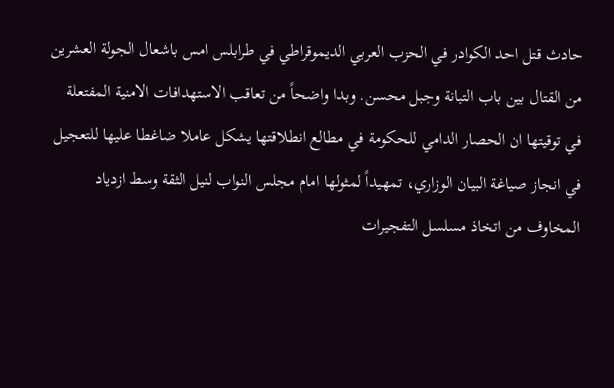حادث قتل احد الكوادر في الحزب العربي الديموقراطي في طرابلس امس باشعال الجولة العشرين من القتال بين باب التبانة وجبل محسن. وبدا واضحاً من تعاقب الاستهدافات الامنية المفتعلة في توقيتها ان الحصار الدامي للحكومة في مطالع انطلاقتها يشكل عاملا ضاغطا عليها للتعجيل في انجاز صياغة البيان الوزاري، تمهيداً لمثولها امام مجلس النواب لنيل الثقة وسط ازدياد المخاوف من اتخاذ مسلسل التفجيرات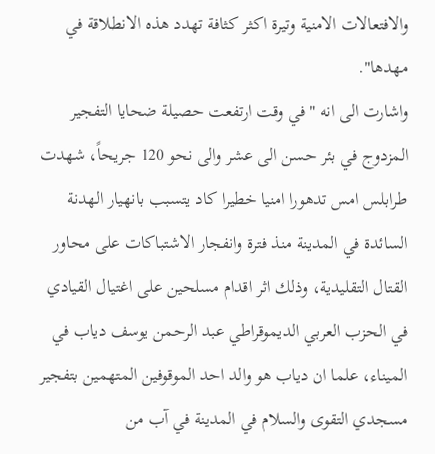والافتعالات الامنية وتيرة اكثر كثافة تهدد هذه الانطلاقة في مهدها".
واشارت الى انه "في وقت ارتفعت حصيلة ضحايا التفجير المزدوج في بئر حسن الى عشر والى نحو 120 جريحاً، شهدت طرابلس امس تدهورا امنيا خطيرا كاد يتسبب بانهيار الهدنة السائدة في المدينة منذ فترة وانفجار الاشتباكات على محاور القتال التقليدية، وذلك اثر اقدام مسلحين على اغتيال القيادي في الحزب العربي الديموقراطي عبد الرحمن يوسف دياب في الميناء، علما ان دياب هو والد احد الموقوفين المتهمين بتفجير مسجدي التقوى والسلام في المدينة في آب من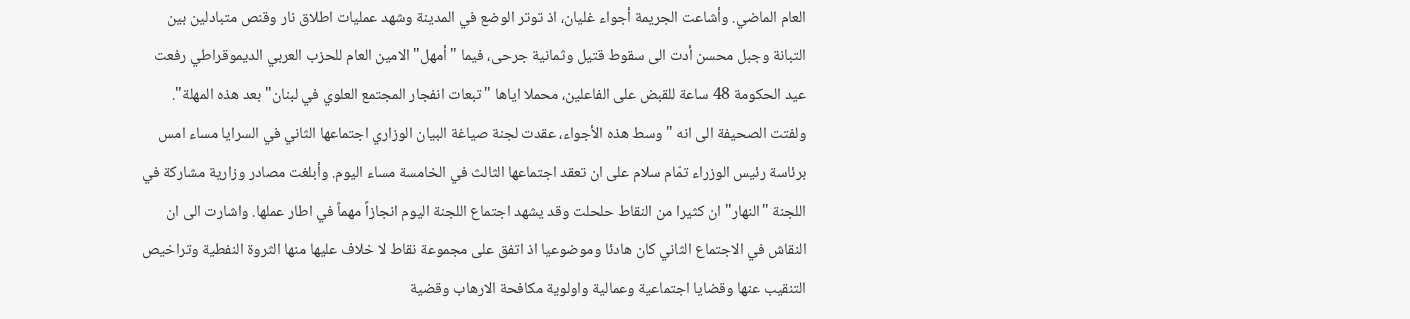العام الماضي. وأشاعت الجريمة أجواء غليان، اذ توتر الوضع في المدينة وشهد عمليات اطلاق نار وقنص متبادلين بين التبانة وجبل محسن أدت الى سقوط قتيل وثمانية جرحى، فيما "أمهل" الامين العام للحزب العربي الديموقراطي رفعت عيد الحكومة 48 ساعة للقبض على الفاعلين، محملا اياها "تبعات انفجار المجتمع العلوي في لبنان" بعد هذه المهلة".
ولفتت الصحيفة الى انه "وسط هذه الأجواء، عقدت لجنة صياغة البيان الوزاري اجتماعها الثاني في السرايا مساء امس برئاسة رئيس الوزراء تمّام سلام على ان تعقد اجتماعها الثالث في الخامسة مساء اليوم. وأبلغت مصادر وزارية مشاركة في اللجنة "النهار" ان كثيرا من النقاط حلحلت وقد يشهد اجتماع اللجنة اليوم انجازاً مهماً في اطار عملها. واشارت الى ان النقاش في الاجتماع الثاني كان هادئا وموضوعيا اذ اتفق على مجموعة نقاط لا خلاف عليها منها الثروة النفطية وتراخيص التنقيب عنها وقضايا اجتماعية وعمالية واولوية مكافحة الارهاب وقضية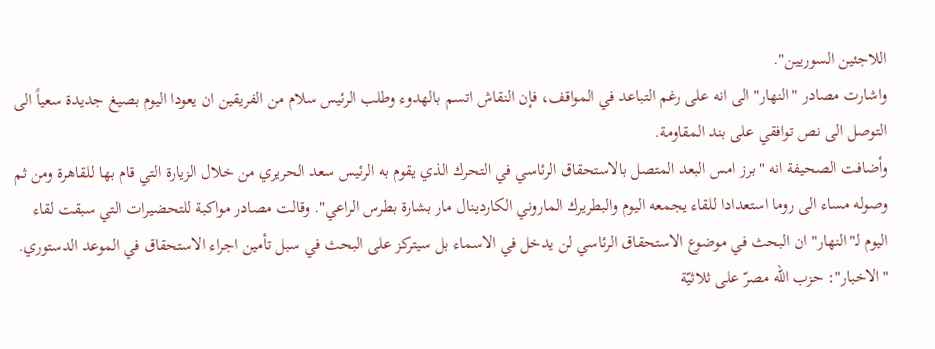اللاجئين السوريين".
واشارت مصادر "النهار" الى انه على رغم التباعد في المواقف، فإن النقاش اتسم بالهدوء وطلب الرئيس سلام من الفريقين ان يعودا اليوم بصيغ جديدة سعياً الى التوصل الى نص توافقي على بند المقاومة.
وأضافت الصحيفة انه "برز امس البعد المتصل بالاستحقاق الرئاسي في التحرك الذي يقوم به الرئيس سعد الحريري من خلال الزيارة التي قام بها للقاهرة ومن ثم وصوله مساء الى روما استعدادا للقاء يجمعه اليوم والبطريرك الماروني الكاردينال مار بشارة بطرس الراعي". وقالت مصادر مواكبة للتحضيرات التي سبقت لقاء اليوم لـ"النهار" ان البحث في موضوع الاستحقاق الرئاسي لن يدخل في الاسماء بل سيتركز على البحث في سبل تأمين اجراء الاستحقاق في الموعد الدستوري.
"الاخبار": حزب الله مصرّ على ثلاثيّة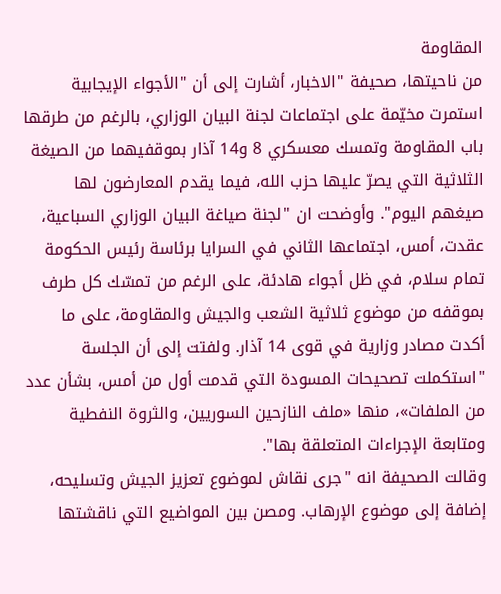المقاومة
من ناحيتها، صحيفة "الاخبار، أشارت إلى أن "الأجواء الإيجابية استمرت مخيّمة على اجتماعات لجنة البيان الوزاري، بالرغم من طرقها باب المقاومة وتمسك معسكري 8 و14 آذار بموقفيهما من الصيغة الثلاثية التي يصرّ عليها حزب الله، فيما يقدم المعارضون لها صيغهم اليوم". وأوضحت ان "لجنة صياغة البيان الوزاري السباعية، عقدت، أمس، اجتماعها الثاني في السرايا برئاسة رئيس الحكومة تمام سلام، في ظل أجواء هادئة، على الرغم من تمسّك كل طرف بموقفه من موضوع ثلاثية الشعب والجيش والمقاومة، على ما أكدت مصادر وزارية في قوى 14 آذار. ولفتت إلى أن الجلسة "استكملت تصحيحات المسودة التي قدمت أول من أمس، بشأن عدد من الملفات»، منها «ملف النازحين السوريين، والثروة النفطية ومتابعة الإجراءات المتعلقة بها".
وقالت الصحيفة انه "جرى نقاش لموضوع تعزيز الجيش وتسليحه، إضافة إلى موضوع الإرهاب. ومصن بين المواضيع التي ناقشتها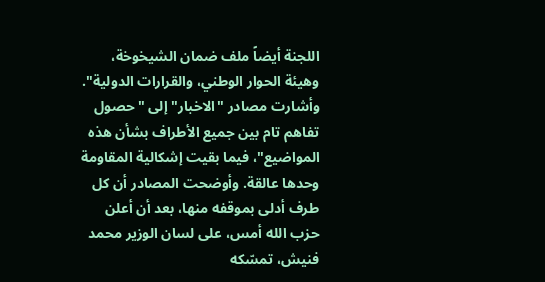اللجنة أيضاً ملف ضمان الشيخوخة، وهيئة الحوار الوطني، والقرارات الدولية". وأشارت مصادر "الاخبار" إلى "حصول تفاهم تام بين جميع الأطراف بشأن هذه المواضيع"، فيما بقيت إشكالية المقاومة وحدها عالقة. وأوضحت المصادر أن كل طرف أدلى بموقفه منها، بعد أن أعلن حزب الله أمس، على لسان الوزير محمد فنيش، تمسّكه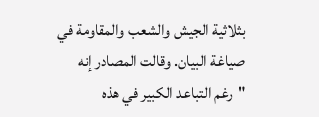بثلاثية الجيش والشعب والمقاومة في صياغة البيان. وقالت المصادر إنه "رغم التباعد الكبير في هذه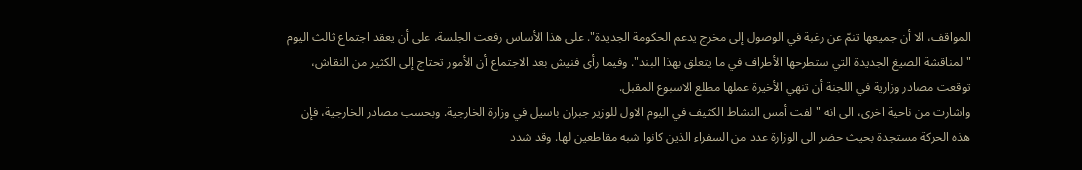المواقف، الا أن جميعها تنمّ عن رغبة في الوصول إلى مخرج يدعم الحكومة الجديدة". على هذا الأساس رفعت الجلسة، على أن يعقد اجتماع ثالث اليوم "لمناقشة الصيغ الجديدة التي ستطرحها الأطراف في ما يتعلق بهذا البند". وفيما رأى فنيش بعد الاجتماع أن الأمور تحتاج إلى الكثير من النقاش، توقعت مصادر وزارية في اللجنة أن تنهي الأخيرة عملها مطلع الاسبوع المقبل.
واشارت من ناحية اخرى، الى انه "لفت أمس النشاط الكثيف في اليوم الاول للوزير جبران باسيل في وزارة الخارجية. وبحسب مصادر الخارجية، فإن هذه الحركة مستجدة بحيث حضر الى الوزارة عدد من السفراء الذين كانوا شبه مقاطعين لها. وقد شدد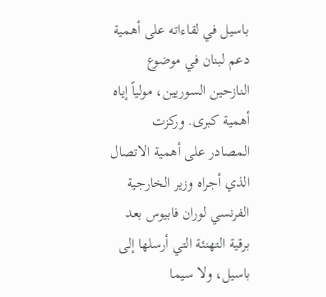باسيل في لقاءاته على أهمية دعم لبنان في موضوع النازحين السوريين، مولياً إياه أهمية كبرى. وركزت المصادر على أهمية الاتصال الذي أجراه وزير الخارجية الفرنسي لوران فابيوس بعد برقية التهنئة التي أرسلها إلى باسيل، ولا سيما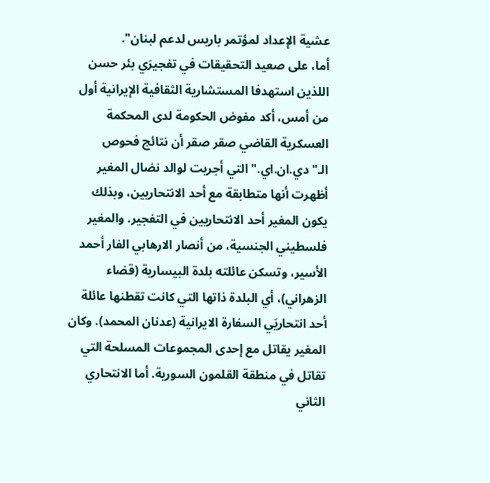عشية الإعداد لمؤتمر باريس لدعم لبنان".
أما، على صعيد التحقيقات في تفجيرَي بئر حسن اللذين استهدفا المستشارية الثقافية الإيرانية أول من أمس، أكد مفوض الحكومة لدى المحكمة العسكرية القاضي صقر صقر أن نتائج فحوص الـ"دي.ان.اي." التي أجريت لوالد نضال المغير أظهرت أنها متطابقة مع أحد الانتحاريين، وبذلك يكون المغير أحد الانتحاريين في التفجير. والمغير فلسطيني الجنسية، من أنصار الارهابي الفار أحمد الأسير، وتسكن عائلته بلدة البيسارية (قضاء الزهراني)، أي البلدة ذاتها التي كانت تقطنها عائلة أحد انتحاريَي السفارة الايرانية (عدنان المحمد). وكان المغير يقاتل مع إحدى المجموعات المسلحة التي تقاتل في منطقة القلمون السورية. أما الانتحاري الثاني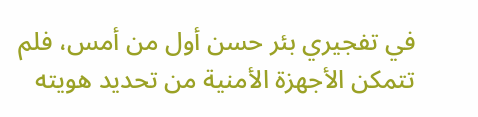في تفجيري بئر حسن أول من أمس، فلم تتمكن الأجهزة الأمنية من تحديد هويته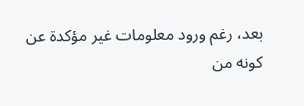بعد، رغم ورود معلومات غير مؤكدة عن كونه من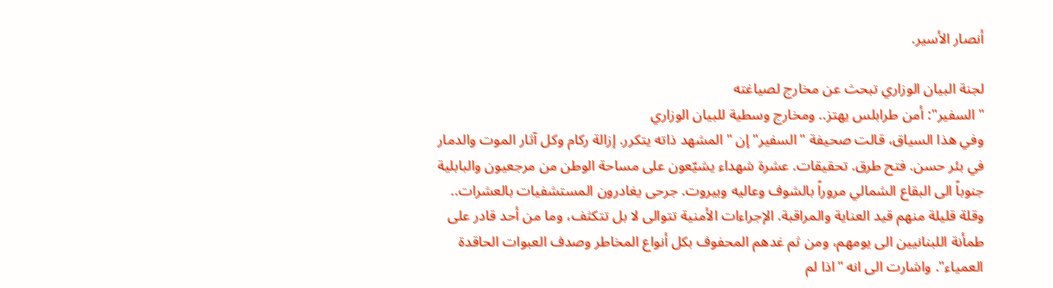أنصار الأسير.

لجنة البيان الوزاري تبحث عن مخارج لصياغته
"السفير": أمن طرابلس يهتز.. ومخارج وسطية للبيان الوزاري
وفي هذا السياق، قالت صحيفة "السفير" إن "المشهد ذاته يتكرر. إزالة ركام وكل آثار الموت والدمار في بئر حسن. فتح طرق. تحقيقات. عشرة شهداء يشيّعون على مساحة الوطن من مرجعيون والبابلية جنوباً الى البقاع الشمالي مروراً بالشوف وعاليه وبيروت. جرحى يغادرون المستشفيات بالعشرات.. وقلة قليلة منهم قيد العناية والمراقبة. الإجراءات الأمنية تتوالى لا بل تتكثف، وما من أحد قادر على طمأنة اللبنانيين الى يومهم، ومن ثم غدهم المحفوف بكل أنواع المخاطر وصدف العبوات الحاقدة العمياء". واشارت الى انه "اذا لم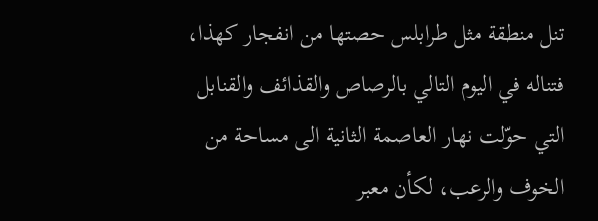تنل منطقة مثل طرابلس حصتها من انفجار كهذا، فتناله في اليوم التالي بالرصاص والقذائف والقنابل التي حوّلت نهار العاصمة الثانية الى مساحة من الخوف والرعب، لكأن معبر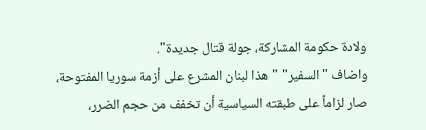ولادة حكومة المشاركة، جولة قتال جديدة".
واضاف "السفير" "هذا لبنان المشرع على أزمة سوريا المفتوحة، صار لزاماً على طبقته السياسية أن تخفف من حجم الضرر،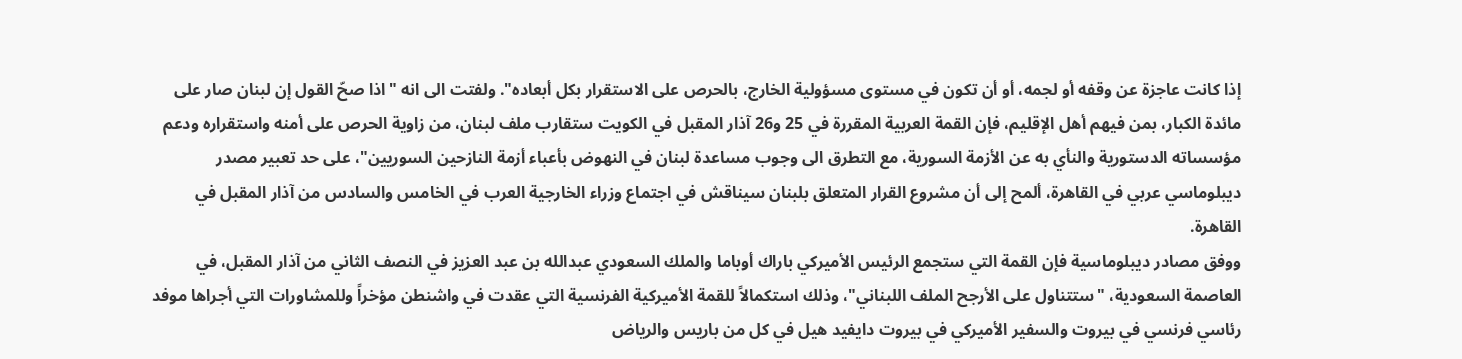إذا كانت عاجزة عن وقفه أو لجمه، أو أن تكون في مستوى مسؤولية الخارج، بالحرص على الاستقرار بكل أبعاده". ولفتت الى انه "اذا صحّ القول إن لبنان صار على مائدة الكبار، بمن فيهم أهل الإقليم، فإن القمة العربية المقررة في 25 و26 آذار المقبل في الكويت ستقارب ملف لبنان، من زاوية الحرص على أمنه واستقراره ودعم مؤسساته الدستورية والنأي به عن الأزمة السورية، مع التطرق الى وجوب مساعدة لبنان في النهوض بأعباء أزمة النازحين السوريين"، على حد تعبير مصدر ديبلوماسي عربي في القاهرة، ألمح إلى أن مشروع القرار المتعلق بلبنان سيناقش في اجتماع وزراء الخارجية العرب في الخامس والسادس من آذار المقبل في القاهرة.
ووفق مصادر ديبلوماسية فإن القمة التي ستجمع الرئيس الأميركي باراك أوباما والملك السعودي عبدالله بن عبد العزيز في النصف الثاني من آذار المقبل، في العاصمة السعودية، "ستتناول على الأرجح الملف اللبناني"، وذلك استكمالاً للقمة الأميركية الفرنسية التي عقدت في واشنطن مؤخراً وللمشاورات التي أجراها موفد رئاسي فرنسي في بيروت والسفير الأميركي في بيروت دايفيد هيل في كل من باريس والرياض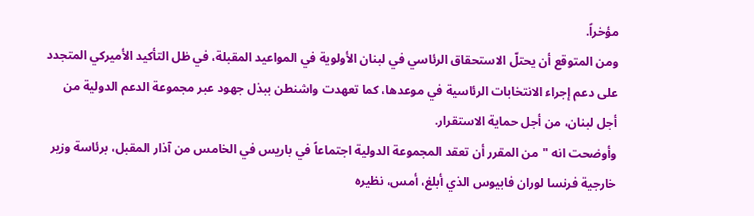مؤخراً.
ومن المتوقع أن يحتلّ الاستحقاق الرئاسي في لبنان الأولوية في المواعيد المقبلة، في ظل التأكيد الأميركي المتجدد على دعم إجراء الانتخابات الرئاسية في موعدها، كما تعهدت واشنطن ببذل جهود عبر مجموعة الدعم الدولية من أجل لبنان، من أجل حماية الاستقرار.
وأوضحت انه "من المقرر أن تعقد المجموعة الدولية اجتماعاً في باريس في الخامس من آذار المقبل، برئاسة وزير خارجية فرنسا لوران فابيوس الذي أبلغ، أمس، نظيره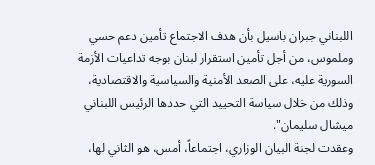اللبناني جبران باسيل بأن هدف الاجتماع تأمين دعم حسي وملموس، من أجل تأمين استقرار لبنان بوجه تداعيات الأزمة السورية عليه، على الصعد الأمنية والسياسية والاقتصادية، وذلك من خلال سياسة التحييد التي حددها الرئيس اللبناني ميشال سليمان".
وعقدت لجنة البيان الوزاري، اجتماعاً، أمس، هو الثاني لها،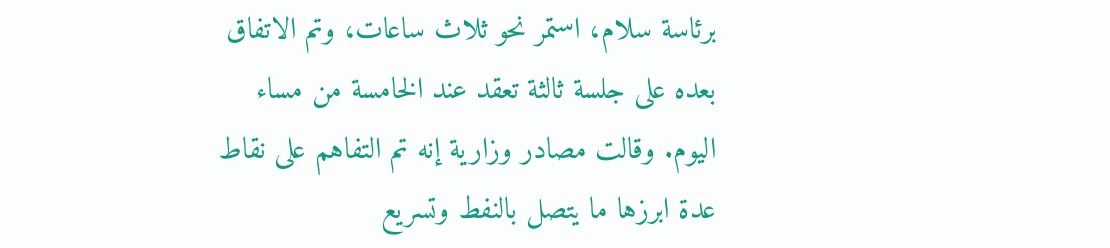برئاسة سلام، استمر نحو ثلاث ساعات، وتم الاتفاق بعده على جلسة ثالثة تعقد عند الخامسة من مساء اليوم. وقالت مصادر وزارية إنه تم التفاهم على نقاط عدة ابرزها ما يتصل بالنفط وتسريع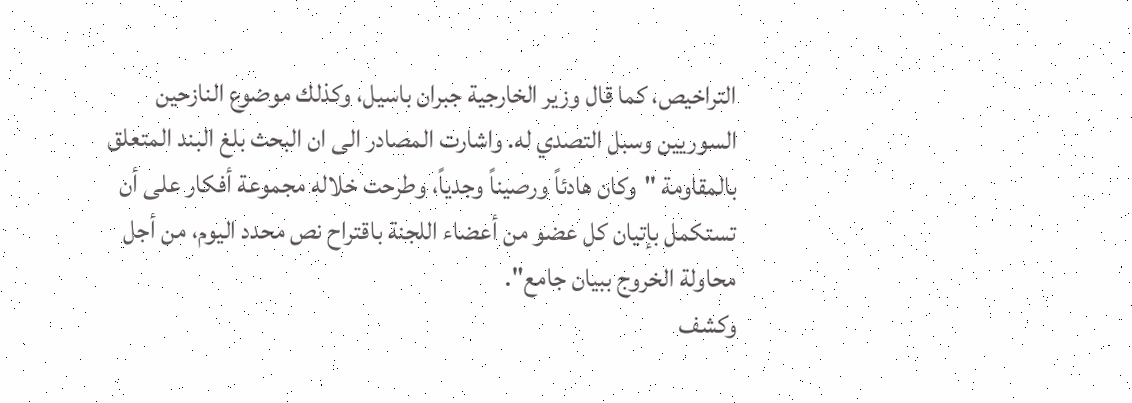التراخيص، كما قال وزير الخارجية جبران باسيل، وكذلك موضوع النازحين السوريين وسبل التصدي له. واشارت المصادر الى ان البحث بلغ البند المتعلق بالمقاومة "وكان هادئاً ورصيناً وجدياً، وطرحت خلاله مجموعة أفكار على أن تستكمل بإتيان كل عضو من أعضاء اللجنة باقتراح نص محدد اليوم، من أجل محاولة الخروج ببيان جامع".
وكشف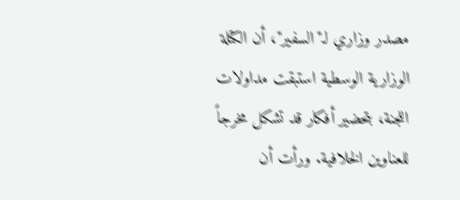مصدر وزاري لـ"السفير"، أن الكتلة الوزارية الوسطية استبقت مداولات اللجنة، بتحضير أفكار قد تشكل مخرجاً للعناوين الخلافية. ورأت أن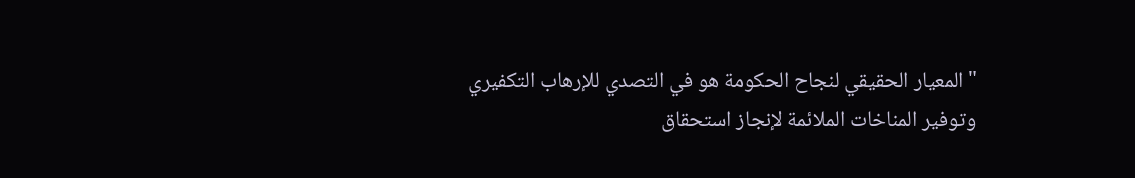"المعيار الحقيقي لنجاح الحكومة هو في التصدي للإرهاب التكفيري وتوفير المناخات الملائمة لإنجاز استحقاق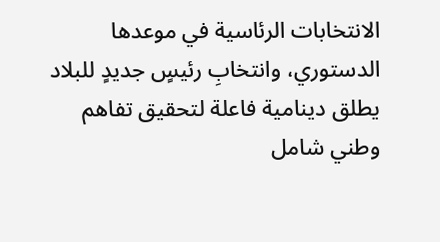الانتخابات الرئاسية في موعدها الدستوري، وانتخابِ رئيسٍ جديدٍ للبلاد يطلق دينامية فاعلة لتحقيق تفاهم وطني شامل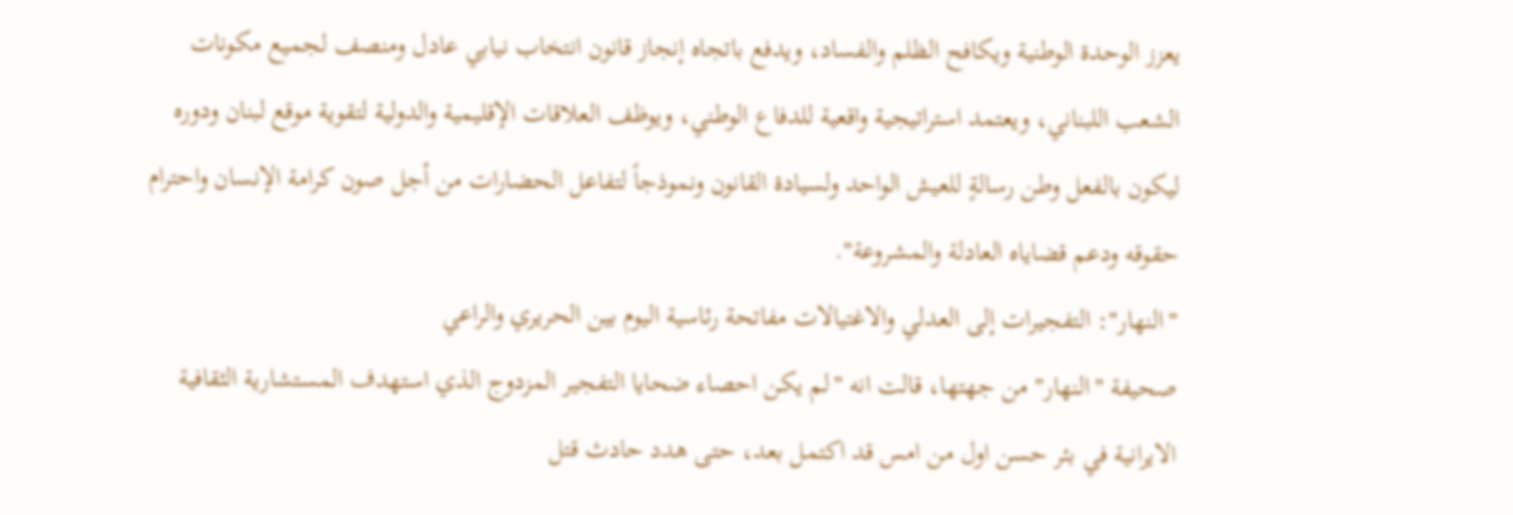يعزز الوحدة الوطنية ويكافح الظلم والفساد، ويدفع باتجاه إنجاز قانون انتخاب نيابي عادل ومنصف لجميع مكونات الشعب اللبناني، ويعتمد استراتيجية واقعية للدفاع الوطني، ويوظف العلاقات الإقليمية والدولية لتقوية موقع لبنان ودوره ليكون بالفعل وطن رسالةٍ للعيش الواحد ولسيادة القانون ونموذجاً لتفاعل الحضارات من أجل صون كرامة الإنسان واحترام حقوقه ودعم قضاياه العادلة والمشروعة".
"النهار": التفجيرات إلى العدلي والاغتيالات مفاتحة رئاسية اليوم بين الحريري والراعي
صحيفة "النهار" من جهتها، قالت انه "لم يكن احصاء ضحايا التفجير المزدوج الذي استهدف المستشارية الثقافية الايرانية في بئر حسن اول من امس قد اكتمل بعد، حتى هدد حادث قتل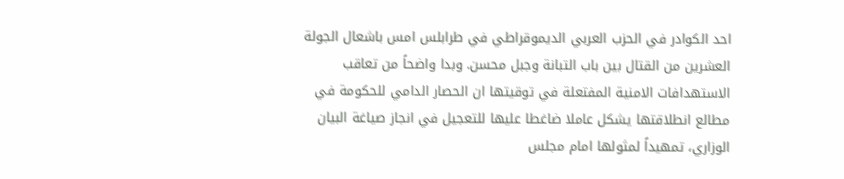احد الكوادر في الحزب العربي الديموقراطي في طرابلس امس باشعال الجولة العشرين من القتال بين باب التبانة وجبل محسن. وبدا واضحاً من تعاقب الاستهدافات الامنية المفتعلة في توقيتها ان الحصار الدامي للحكومة في مطالع انطلاقتها يشكل عاملا ضاغطا عليها للتعجيل في انجاز صياغة البيان الوزاري، تمهيداً لمثولها امام مجلس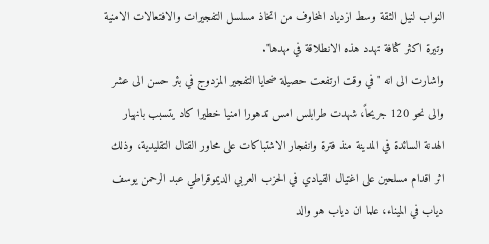النواب لنيل الثقة وسط ازدياد المخاوف من اتخاذ مسلسل التفجيرات والافتعالات الامنية وتيرة اكثر كثافة تهدد هذه الانطلاقة في مهدها".
واشارت الى انه "في وقت ارتفعت حصيلة ضحايا التفجير المزدوج في بئر حسن الى عشر والى نحو 120 جريحاً، شهدت طرابلس امس تدهورا امنيا خطيرا كاد يتسبب بانهيار الهدنة السائدة في المدينة منذ فترة وانفجار الاشتباكات على محاور القتال التقليدية، وذلك اثر اقدام مسلحين على اغتيال القيادي في الحزب العربي الديموقراطي عبد الرحمن يوسف دياب في الميناء، علما ان دياب هو والد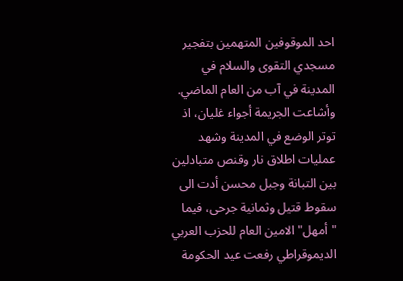احد الموقوفين المتهمين بتفجير مسجدي التقوى والسلام في المدينة في آب من العام الماضي. وأشاعت الجريمة أجواء غليان، اذ توتر الوضع في المدينة وشهد عمليات اطلاق نار وقنص متبادلين بين التبانة وجبل محسن أدت الى سقوط قتيل وثمانية جرحى، فيما "أمهل" الامين العام للحزب العربي الديموقراطي رفعت عيد الحكومة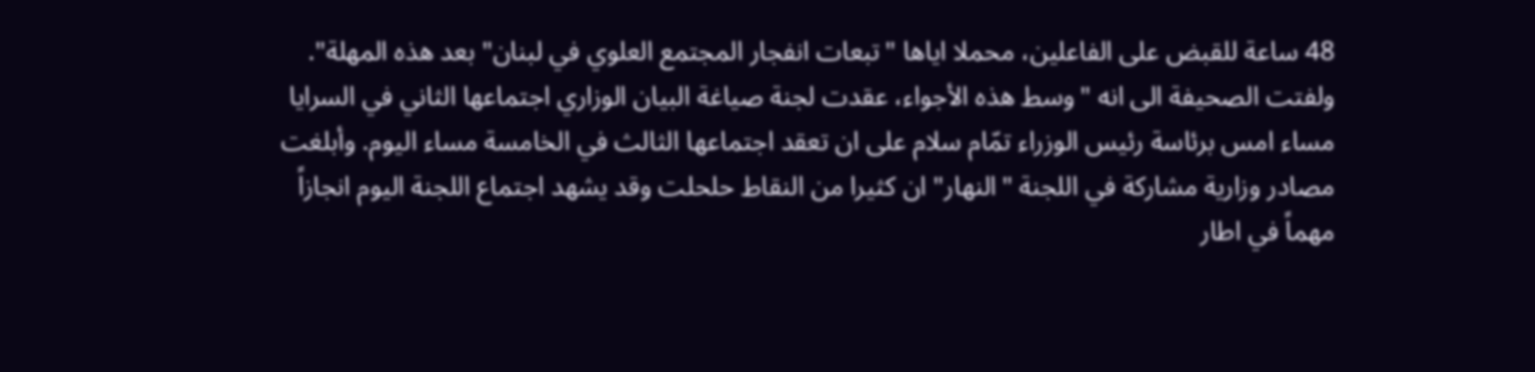48 ساعة للقبض على الفاعلين، محملا اياها "تبعات انفجار المجتمع العلوي في لبنان" بعد هذه المهلة".
ولفتت الصحيفة الى انه "وسط هذه الأجواء، عقدت لجنة صياغة البيان الوزاري اجتماعها الثاني في السرايا مساء امس برئاسة رئيس الوزراء تمّام سلام على ان تعقد اجتماعها الثالث في الخامسة مساء اليوم. وأبلغت مصادر وزارية مشاركة في اللجنة "النهار" ان كثيرا من النقاط حلحلت وقد يشهد اجتماع اللجنة اليوم انجازاً مهماً في اطار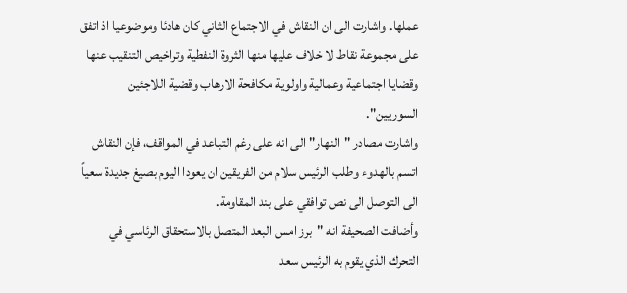عملها. واشارت الى ان النقاش في الاجتماع الثاني كان هادئا وموضوعيا اذ اتفق على مجموعة نقاط لا خلاف عليها منها الثروة النفطية وتراخيص التنقيب عنها وقضايا اجتماعية وعمالية واولوية مكافحة الارهاب وقضية اللاجئين السوريين".
واشارت مصادر "النهار" الى انه على رغم التباعد في المواقف، فإن النقاش اتسم بالهدوء وطلب الرئيس سلام من الفريقين ان يعودا اليوم بصيغ جديدة سعياً الى التوصل الى نص توافقي على بند المقاومة.
وأضافت الصحيفة انه "برز امس البعد المتصل بالاستحقاق الرئاسي في التحرك الذي يقوم به الرئيس سعد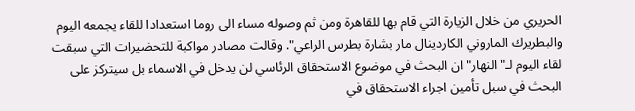الحريري من خلال الزيارة التي قام بها للقاهرة ومن ثم وصوله مساء الى روما استعدادا للقاء يجمعه اليوم والبطريرك الماروني الكاردينال مار بشارة بطرس الراعي". وقالت مصادر مواكبة للتحضيرات التي سبقت لقاء اليوم لـ"النهار" ان البحث في موضوع الاستحقاق الرئاسي لن يدخل في الاسماء بل سيتركز على البحث في سبل تأمين اجراء الاستحقاق في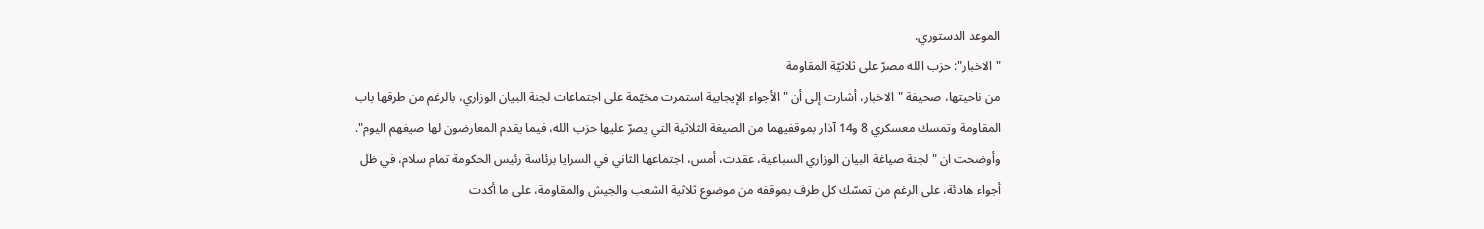الموعد الدستوري.
"الاخبار": حزب الله مصرّ على ثلاثيّة المقاومة
من ناحيتها، صحيفة "الاخبار، أشارت إلى أن "الأجواء الإيجابية استمرت مخيّمة على اجتماعات لجنة البيان الوزاري، بالرغم من طرقها باب المقاومة وتمسك معسكري 8 و14 آذار بموقفيهما من الصيغة الثلاثية التي يصرّ عليها حزب الله، فيما يقدم المعارضون لها صيغهم اليوم". وأوضحت ان "لجنة صياغة البيان الوزاري السباعية، عقدت، أمس، اجتماعها الثاني في السرايا برئاسة رئيس الحكومة تمام سلام، في ظل أجواء هادئة، على الرغم من تمسّك كل طرف بموقفه من موضوع ثلاثية الشعب والجيش والمقاومة، على ما أكدت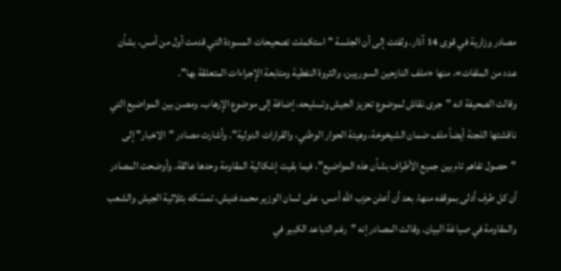مصادر وزارية في قوى 14 آذار. ولفتت إلى أن الجلسة "استكملت تصحيحات المسودة التي قدمت أول من أمس، بشأن عدد من الملفات»، منها «ملف النازحين السوريين، والثروة النفطية ومتابعة الإجراءات المتعلقة بها".
وقالت الصحيفة انه "جرى نقاش لموضوع تعزيز الجيش وتسليحه، إضافة إلى موضوع الإرهاب. ومصن بين المواضيع التي ناقشتها اللجنة أيضاً ملف ضمان الشيخوخة، وهيئة الحوار الوطني، والقرارات الدولية". وأشارت مصادر "الاخبار" إلى "حصول تفاهم تام بين جميع الأطراف بشأن هذه المواضيع"، فيما بقيت إشكالية المقاومة وحدها عالقة. وأوضحت المصادر أن كل طرف أدلى بموقفه منها، بعد أن أعلن حزب الله أمس، على لسان الوزير محمد فنيش، تمسّكه بثلاثية الجيش والشعب والمقاومة في صياغة البيان. وقالت المصادر إنه "رغم التباعد الكبير في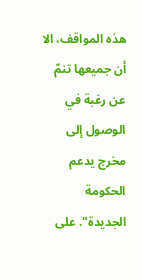هذه المواقف، الا أن جميعها تنمّ عن رغبة في الوصول إلى مخرج يدعم الحكومة الجديدة". على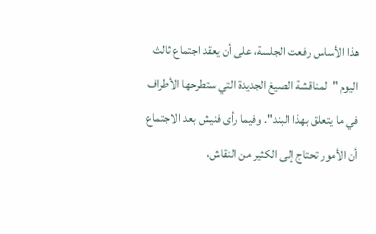هذا الأساس رفعت الجلسة، على أن يعقد اجتماع ثالث اليوم "لمناقشة الصيغ الجديدة التي ستطرحها الأطراف في ما يتعلق بهذا البند". وفيما رأى فنيش بعد الاجتماع أن الأمور تحتاج إلى الكثير من النقاش،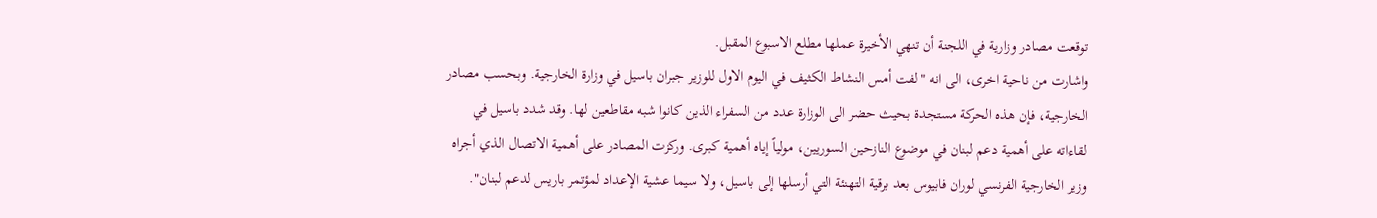توقعت مصادر وزارية في اللجنة أن تنهي الأخيرة عملها مطلع الاسبوع المقبل.
واشارت من ناحية اخرى، الى انه "لفت أمس النشاط الكثيف في اليوم الاول للوزير جبران باسيل في وزارة الخارجية. وبحسب مصادر الخارجية، فإن هذه الحركة مستجدة بحيث حضر الى الوزارة عدد من السفراء الذين كانوا شبه مقاطعين لها. وقد شدد باسيل في لقاءاته على أهمية دعم لبنان في موضوع النازحين السوريين، مولياً إياه أهمية كبرى. وركزت المصادر على أهمية الاتصال الذي أجراه وزير الخارجية الفرنسي لوران فابيوس بعد برقية التهنئة التي أرسلها إلى باسيل، ولا سيما عشية الإعداد لمؤتمر باريس لدعم لبنان".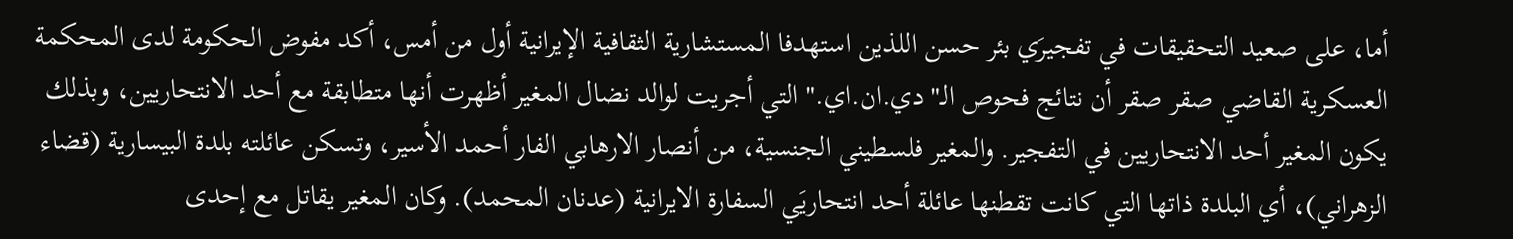أما، على صعيد التحقيقات في تفجيرَي بئر حسن اللذين استهدفا المستشارية الثقافية الإيرانية أول من أمس، أكد مفوض الحكومة لدى المحكمة العسكرية القاضي صقر صقر أن نتائج فحوص الـ"دي.ان.اي." التي أجريت لوالد نضال المغير أظهرت أنها متطابقة مع أحد الانتحاريين، وبذلك يكون المغير أحد الانتحاريين في التفجير. والمغير فلسطيني الجنسية، من أنصار الارهابي الفار أحمد الأسير، وتسكن عائلته بلدة البيسارية (قضاء الزهراني)، أي البلدة ذاتها التي كانت تقطنها عائلة أحد انتحاريَي السفارة الايرانية (عدنان المحمد). وكان المغير يقاتل مع إحدى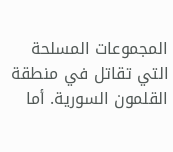المجموعات المسلحة التي تقاتل في منطقة القلمون السورية. أما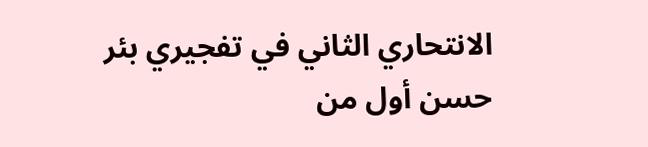الانتحاري الثاني في تفجيري بئر حسن أول من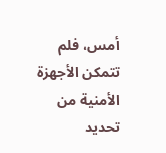أمس، فلم تتمكن الأجهزة الأمنية من تحديد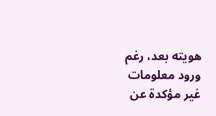هويته بعد، رغم ورود معلومات غير مؤكدة عن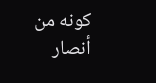كونه من أنصار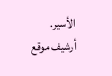الأسير.
أرشيف موقع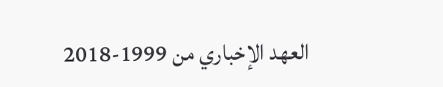العهد الإخباري من 1999-2018